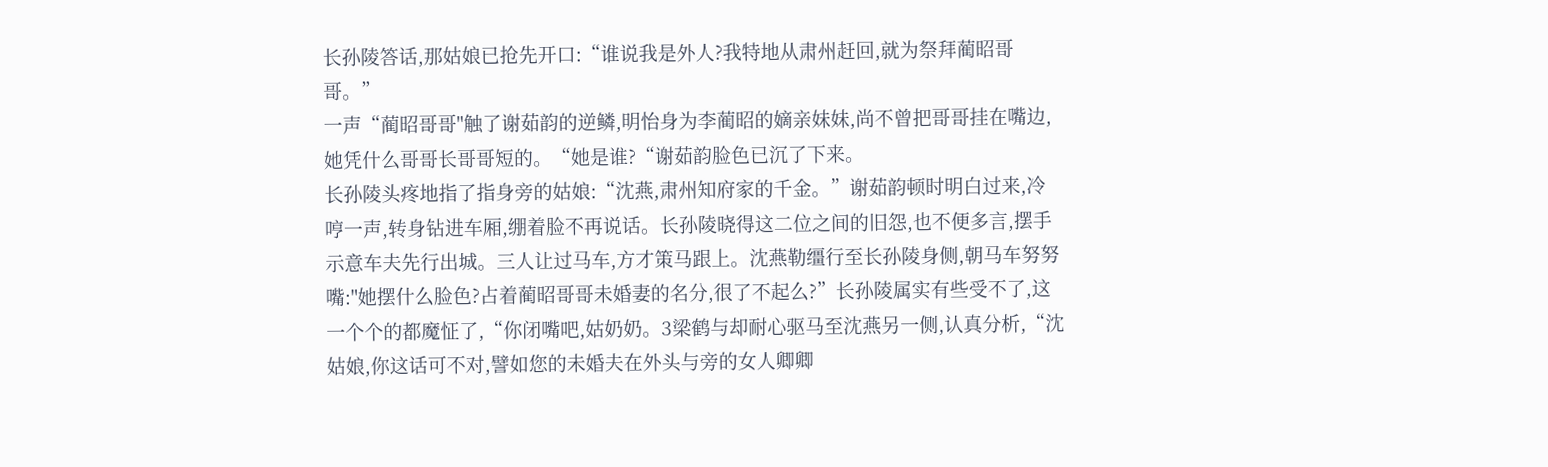长孙陵答话,那姑娘已抢先开口:“谁说我是外人?我特地从肃州赶回,就为祭拜蔺昭哥哥。”
一声“蔺昭哥哥"触了谢茹韵的逆鳞,明怡身为李蔺昭的嫡亲妹妹,尚不曾把哥哥挂在嘴边,她凭什么哥哥长哥哥短的。“她是谁?“谢茹韵脸色已沉了下来。
长孙陵头疼地指了指身旁的姑娘:“沈燕,肃州知府家的千金。”谢茹韵顿时明白过来,冷哼一声,转身钻进车厢,绷着脸不再说话。长孙陵晓得这二位之间的旧怨,也不便多言,摆手示意车夫先行出城。三人让过马车,方才策马跟上。沈燕勒缰行至长孙陵身侧,朝马车努努嘴:"她摆什么脸色?占着蔺昭哥哥未婚妻的名分,很了不起么?”长孙陵属实有些受不了,这一个个的都魔怔了,“你闭嘴吧,姑奶奶。3梁鹤与却耐心驱马至沈燕另一侧,认真分析,“沈姑娘,你这话可不对,譬如您的未婚夫在外头与旁的女人卿卿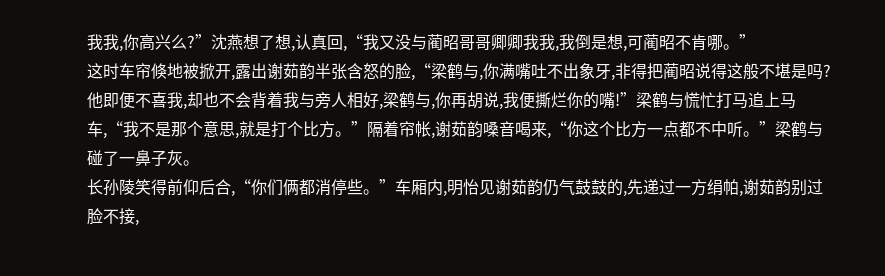我我,你高兴么?”沈燕想了想,认真回,“我又没与蔺昭哥哥卿卿我我,我倒是想,可蔺昭不肯哪。”
这时车帘倏地被掀开,露出谢茹韵半张含怒的脸,“梁鹤与,你满嘴吐不出象牙,非得把蔺昭说得这般不堪是吗?他即便不喜我,却也不会背着我与旁人相好,梁鹤与,你再胡说,我便撕烂你的嘴!”梁鹤与慌忙打马追上马车,“我不是那个意思,就是打个比方。”隔着帘帐,谢茹韵嗓音喝来,“你这个比方一点都不中听。”梁鹤与碰了一鼻子灰。
长孙陵笑得前仰后合,“你们俩都消停些。”车厢内,明怡见谢茹韵仍气鼓鼓的,先递过一方绢帕,谢茹韵别过脸不接,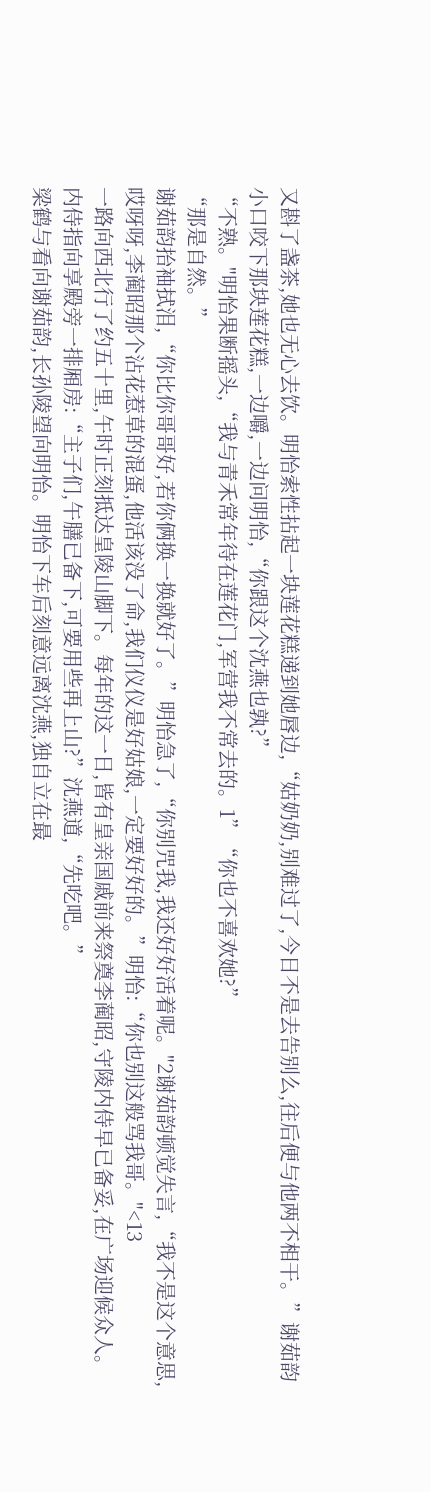又斟了盏茶,她也无心去饮。明怡索性拈起一块莲花糕递到她唇边,“姑奶奶,别难过了,今日不是去告别么,往后便与他两不相干。”谢茹韵小口咬下那块莲花糕,一边嚼,一边问明怡,“你跟这个沈燕也孰?”
“不熟。"明怡果断摇头,“我与青禾常年待在莲花门,军营我不常去的。1”“你也不喜欢她?”
“那是自然。”
谢茹韵抬袖拭泪,“你比你哥哥好,若你俩换一换就好了。”明怡急了,“你别咒我,我还好好活着呢。"2谢茹韵顿觉失言,“我不是这个意思,哎呀呀,李蔺昭那个沾花惹草的混蛋,他活该没了命,我们仪仪是好姑娘,一定要好好的。”明怡:“你也别这般骂我哥。"<13
一路向西北行了约五十里,午时正刻抵达皇陵山脚下。每年的这一日,皆有皇亲国戚前来祭奠李蔺昭,守陵内侍早已备妥,在广场迎候众人。内侍指向享殿旁一排厢房:“主子们,午膳已备下,可要用些再上山?”沈燕道,“先吃吧。”
梁鹤与看向谢茹韵,长孙陵望向明怡。明怡下车后刻意远离沈燕,独自立在最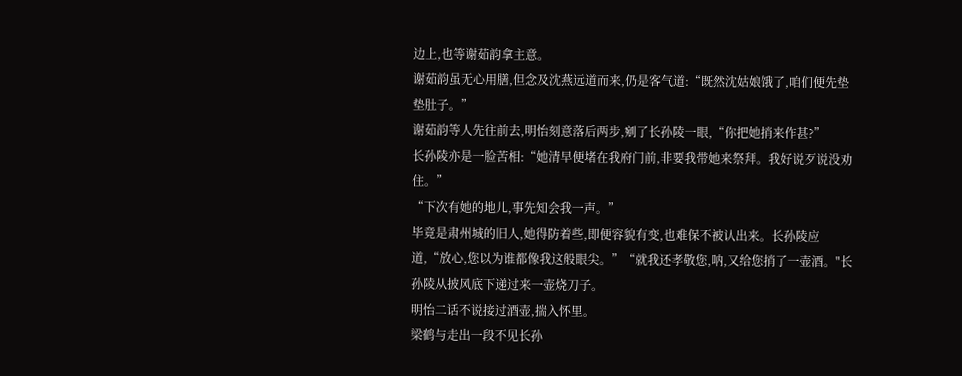边上,也等谢茹韵拿主意。
谢茹韵虽无心用膳,但念及沈燕远道而来,仍是客气道:“既然沈姑娘饿了,咱们便先垫垫肚子。”
谢茹韵等人先往前去,明怡刻意落后两步,剜了长孙陵一眼,“你把她捎来作甚?”
长孙陵亦是一脸苦相:“她清早便堵在我府门前,非要我带她来祭拜。我好说歹说没劝住。”
“下次有她的地儿,事先知会我一声。”
毕竟是肃州城的旧人,她得防着些,即便容貌有变,也难保不被认出来。长孙陵应道,“放心,您以为谁都像我这般眼尖。”“就我还孝敬您,呐,又给您捎了一壶酒。"长孙陵从披风底下递过来一壶烧刀子。
明怡二话不说接过酒壶,揣入怀里。
梁鹤与走出一段不见长孙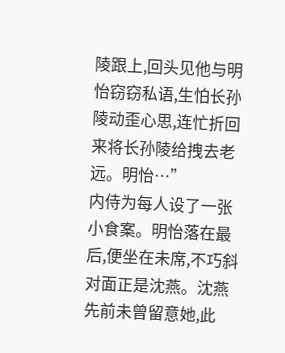陵跟上,回头见他与明怡窃窃私语,生怕长孙陵动歪心思,连忙折回来将长孙陵给拽去老远。明怡…”
内侍为每人设了一张小食案。明怡落在最后,便坐在未席,不巧斜对面正是沈燕。沈燕先前未曾留意她,此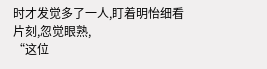时才发觉多了一人,盯着明怡细看片刻,忽觉眼熟,
“这位